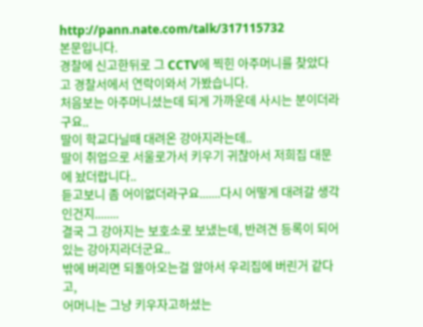http://pann.nate.com/talk/317115732
본문입니다.
경찰에 신고한뒤로 그 CCTV에 찍힌 아주머니를 찾았다고 경찰서에서 연락이와서 가봤습니다.
처음보는 아주머니셨는데 되게 가까운데 사시는 분이더라구요..
딸이 학교다닐때 대려온 강아지라는데..
딸이 취업으로 서울로가서 키우기 귀찮아서 저희집 대문에 놨더랍니다..
듣고보니 좀 어이없더라구요.......다시 어떻게 대려갈 생각인건지........
결국 그 강아지는 보호소로 보냈는데, 반려견 등록이 되어있는 강아지라더군요..
밖에 버리면 되돌아오는걸 알아서 우리집에 버린거 같다고,
어머니는 그냥 키우자고하셨는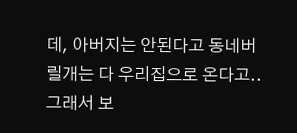데, 아버지는 안된다고 동네버릴개는 다 우리집으로 온다고..
그래서 보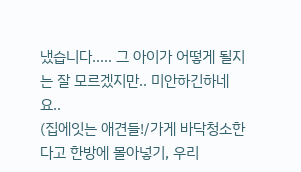냈습니다..... 그 아이가 어떻게 될지는 잘 모르겠지만.. 미안하긴하네요..
(집에잇는 애견들!/가게 바닥청소한다고 한방에 몰아넣기, 우리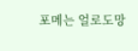포메는 얼로도망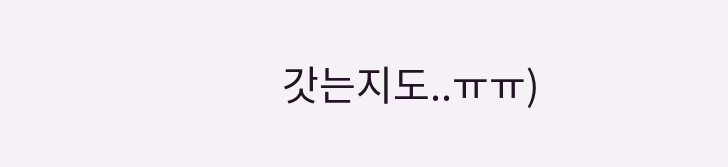갓는지도..ㅠㅠ)